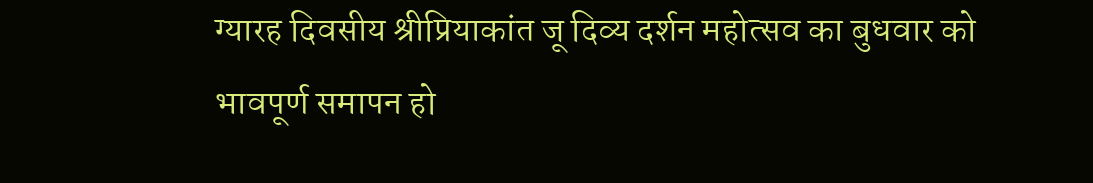ग्यारह दिवसीय श्रीप्रियाकांत जू दिव्य दर्शन महोत्सव का बुधवार को भावपूर्ण समापन हो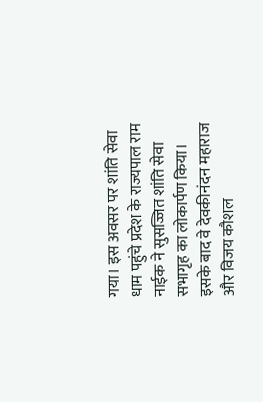गया। इस अवसर पर शांति सेवा धाम पहुंचे प्रदेश के राज्यपाल राम नाईक ने सुसज्जित शांति सेवा सभागृह का लोकार्पण किया। इसके बाद वे देवकीनंदन महाराज और विजय कौशल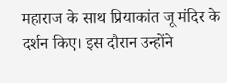महाराज के साथ प्रियाकांत जू मंदिर के दर्शन किए। इस दौरान उन्होंने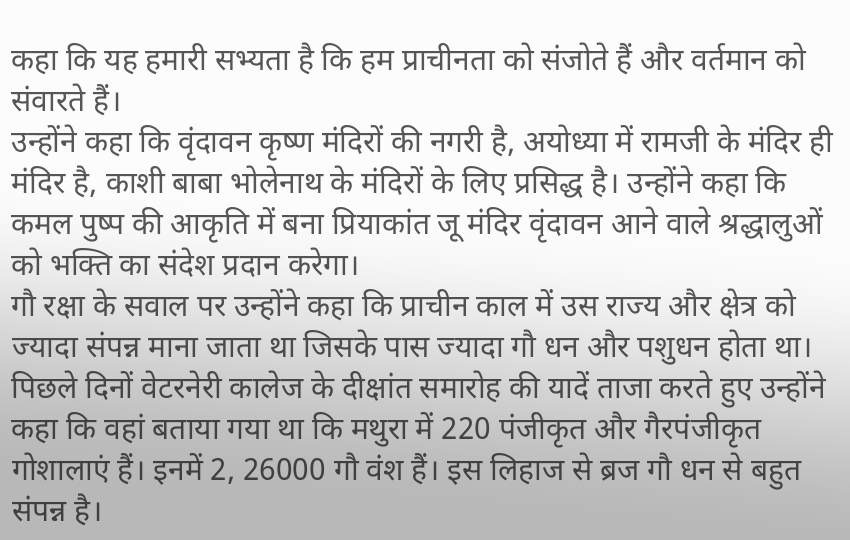कहा कि यह हमारी सभ्यता है कि हम प्राचीनता को संजोते हैं और वर्तमान को संवारते हैं।
उन्होंने कहा कि वृंदावन कृष्ण मंदिरों की नगरी है, अयोध्या में रामजी के मंदिर ही मंदिर है, काशी बाबा भोलेनाथ के मंदिरों के लिए प्रसिद्ध है। उन्होंने कहा कि कमल पुष्प की आकृति में बना प्रियाकांत जू मंदिर वृंदावन आने वाले श्रद्धालुओं को भक्ति का संदेश प्रदान करेगा।
गौ रक्षा के सवाल पर उन्होंने कहा कि प्राचीन काल में उस राज्य और क्षेत्र को ज्यादा संपन्न माना जाता था जिसके पास ज्यादा गौ धन और पशुधन होता था। पिछले दिनों वेटरनेरी कालेज के दीक्षांत समारोह की यादें ताजा करते हुए उन्होंने कहा कि वहां बताया गया था कि मथुरा में 220 पंजीकृत और गैरपंजीकृत गोशालाएं हैं। इनमें 2, 26000 गौ वंश हैं। इस लिहाज से ब्रज गौ धन से बहुत संपन्न है।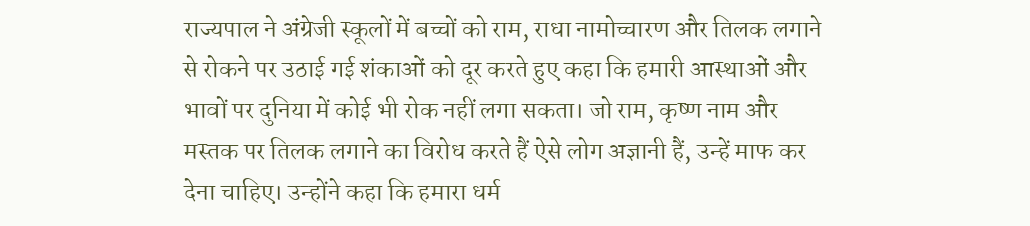राज्यपाल ने अंग्रेजी स्कूलों में बच्चों को राम, राधा नामोच्चारण और तिलक लगाने से रोकने पर उठाई गई शंकाओं को दूर करते हुए कहा कि हमारी आस्थाओं और भावों पर दुनिया में कोई भी रोक नहीं लगा सकता। जो राम, कृष्ण नाम और मस्तक पर तिलक लगाने का विरोध करते हैं ऐसे लोग अज्ञानी हैं, उन्हें माफ कर देना चाहिए। उन्होंने कहा कि हमारा धर्म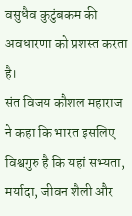वसुधैव कुटुंबकम की अवधारणा को प्रशस्त करता है।
संत विजय कौशल महाराज ने कहा कि भारत इसलिए विश्वगुरु है कि यहां सभ्यता, मर्यादा, जीवन शैली और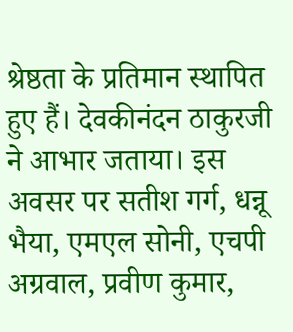श्रेष्ठता के प्रतिमान स्थापित हुए हैं। देवकीनंदन ठाकुरजी ने आभार जताया। इस अवसर पर सतीश गर्ग, धन्नू भैया, एमएल सोनी, एचपी अग्रवाल, प्रवीण कुमार,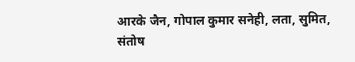आरके जैन, गोपाल कुमार सनेही, लता, सुमित, संतोष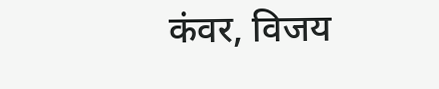कंवर, विजय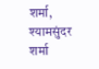शर्मा, श्यामसुंदर शर्मा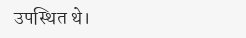उपस्थित थे।